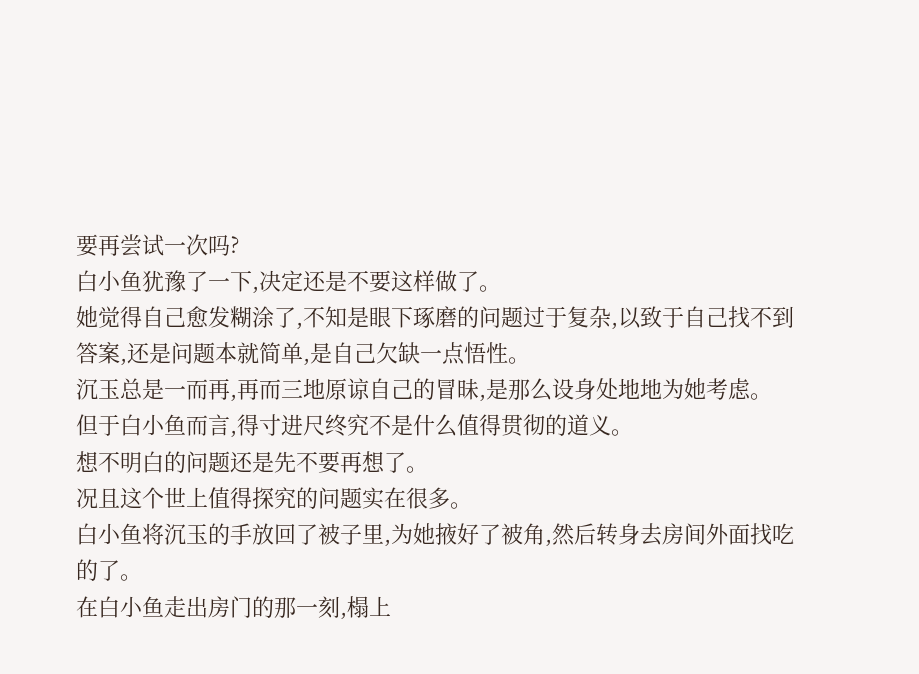要再尝试一次吗?
白小鱼犹豫了一下,决定还是不要这样做了。
她觉得自己愈发糊涂了,不知是眼下琢磨的问题过于复杂,以致于自己找不到答案,还是问题本就简单,是自己欠缺一点悟性。
沉玉总是一而再,再而三地原谅自己的冒昧,是那么设身处地地为她考虑。
但于白小鱼而言,得寸进尺终究不是什么值得贯彻的道义。
想不明白的问题还是先不要再想了。
况且这个世上值得探究的问题实在很多。
白小鱼将沉玉的手放回了被子里,为她掖好了被角,然后转身去房间外面找吃的了。
在白小鱼走出房门的那一刻,榻上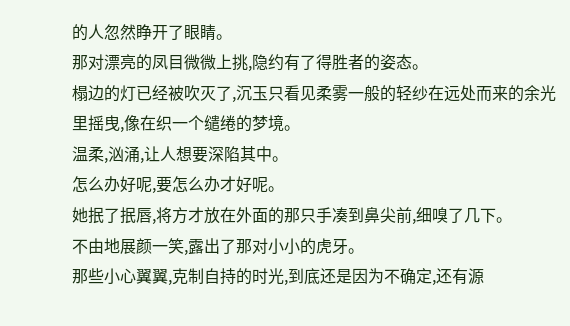的人忽然睁开了眼睛。
那对漂亮的凤目微微上挑,隐约有了得胜者的姿态。
榻边的灯已经被吹灭了,沉玉只看见柔雾一般的轻纱在远处而来的余光里摇曳,像在织一个缱绻的梦境。
温柔,汹涌,让人想要深陷其中。
怎么办好呢,要怎么办才好呢。
她抿了抿唇,将方才放在外面的那只手凑到鼻尖前,细嗅了几下。
不由地展颜一笑,露出了那对小小的虎牙。
那些小心翼翼,克制自持的时光,到底还是因为不确定,还有源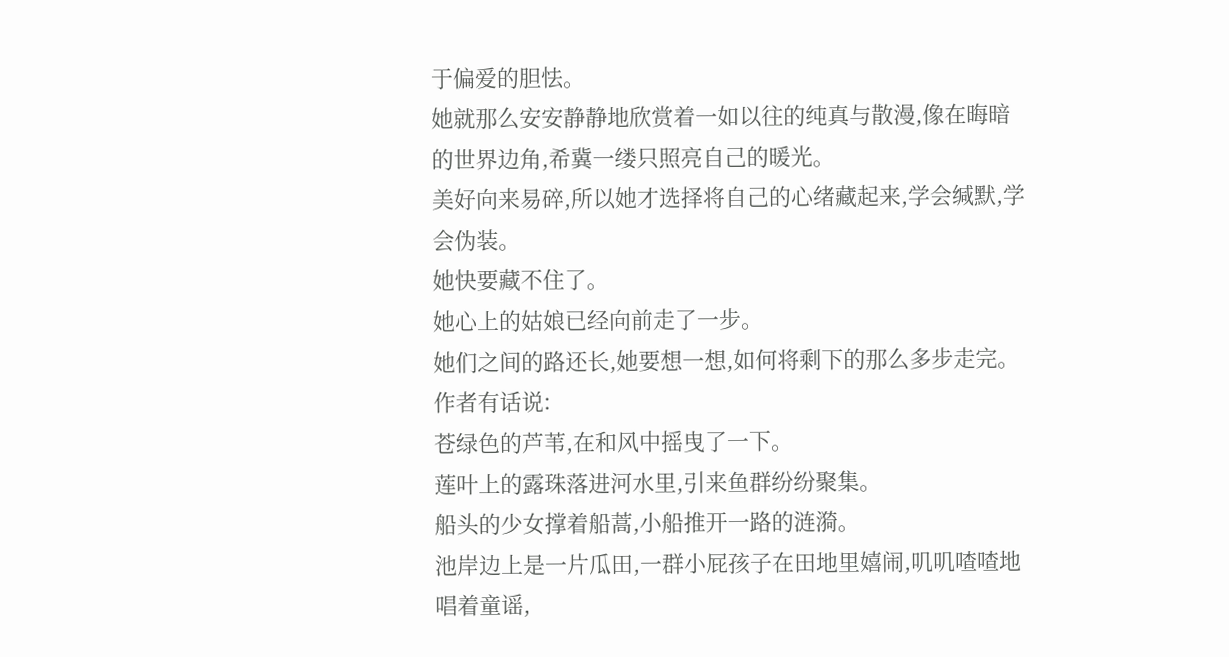于偏爱的胆怯。
她就那么安安静静地欣赏着一如以往的纯真与散漫,像在晦暗的世界边角,希冀一缕只照亮自己的暖光。
美好向来易碎,所以她才选择将自己的心绪藏起来,学会缄默,学会伪装。
她快要藏不住了。
她心上的姑娘已经向前走了一步。
她们之间的路还长,她要想一想,如何将剩下的那么多步走完。
作者有话说:
苍绿色的芦苇,在和风中摇曳了一下。
莲叶上的露珠落进河水里,引来鱼群纷纷聚集。
船头的少女撑着船蒿,小船推开一路的涟漪。
池岸边上是一片瓜田,一群小屁孩子在田地里嬉闹,叽叽喳喳地唱着童谣,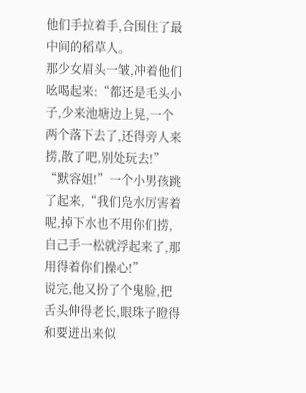他们手拉着手,合围住了最中间的稻草人。
那少女眉头一皱,冲着他们吆喝起来:“都还是毛头小子,少来池塘边上晃,一个两个落下去了,还得旁人来捞,散了吧,别处玩去!”
“默容姐!”一个小男孩跳了起来,“我们凫水厉害着呢,掉下水也不用你们捞,自己手一松就浮起来了,那用得着你们操心!”
说完,他又扮了个鬼脸,把舌头伸得老长,眼珠子瞪得和要迸出来似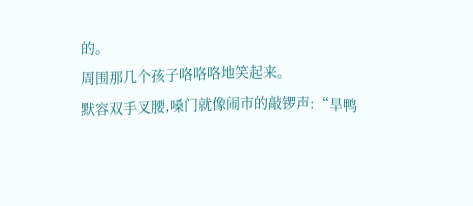的。
周围那几个孩子咯咯咯地笑起来。
默容双手叉腰,嗓门就像闹市的敲锣声:“旱鸭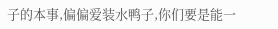子的本事,偏偏爱装水鸭子,你们要是能一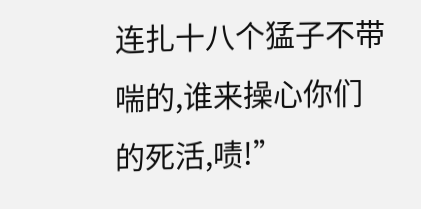连扎十八个猛子不带喘的,谁来操心你们的死活,啧!”